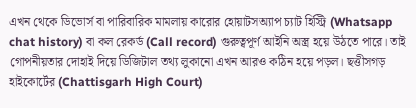এখন থেকে ডিভোর্স বা পারিবারিক মামলায় কারোর হোয়াটসঅ্যাপ চ্যাট হিস্ট্রি (Whatsapp chat history) বা কল রেকর্ড (Call record) গুরুত্বপূর্ণ আইনি অস্ত্র হয়ে উঠতে পারে। তাই গোপনীয়তার দোহাই দিয়ে ডিজিটাল তথ্য লুকানো এখন আরও কঠিন হয়ে পড়ল। ছত্তীসগড় হাইকোর্টের (Chattisgarh High Court)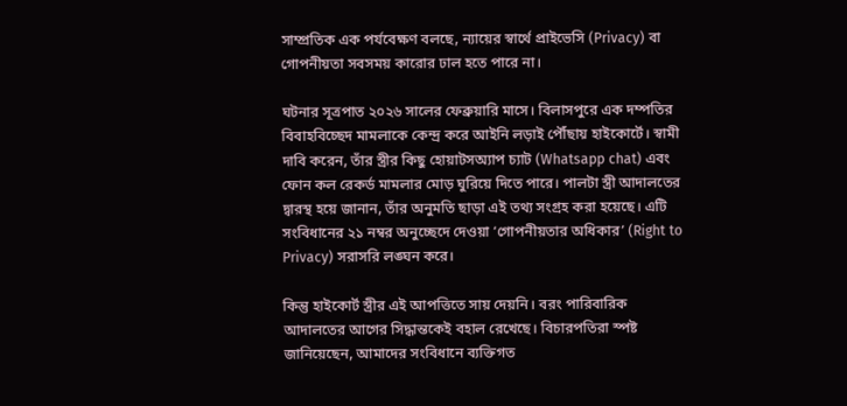সাম্প্রতিক এক পর্যবেক্ষণ বলছে, ন্যায়ের স্বার্থে প্রাইভেসি (Privacy) বা গোপনীয়তা সবসময় কারোর ঢাল হতে পারে না।

ঘটনার সূত্রপাত ২০২৬ সালের ফেব্রুয়ারি মাসে। বিলাসপুরে এক দম্পতির বিবাহবিচ্ছেদ মামলাকে কেন্দ্র করে আইনি লড়াই পৌঁছায় হাইকোর্টে। স্বামী দাবি করেন, তাঁর স্ত্রীর কিছু হোয়াটসঅ্যাপ চ্যাট (Whatsapp chat) এবং ফোন কল রেকর্ড মামলার মোড় ঘুরিয়ে দিতে পারে। পালটা স্ত্রী আদালতের দ্বারস্থ হয়ে জানান, তাঁর অনুমতি ছাড়া এই তথ্য সংগ্রহ করা হয়েছে। এটি সংবিধানের ২১ নম্বর অনুচ্ছেদে দেওয়া ‘গোপনীয়তার অধিকার’ (Right to Privacy) সরাসরি লঙ্ঘন করে।

কিন্তু হাইকোর্ট স্ত্রীর এই আপত্তিতে সায় দেয়নি। বরং পারিবারিক আদালতের আগের সিদ্ধান্তকেই বহাল রেখেছে। বিচারপতিরা স্পষ্ট জানিয়েছেন, আমাদের সংবিধানে ব্যক্তিগত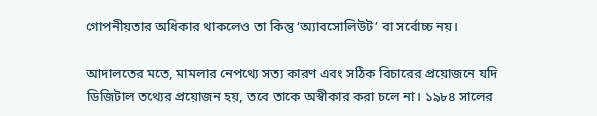গোপনীয়তার অধিকার থাকলেও তা কিন্তু ‘অ্যাবসোলিউট’ বা সর্বোচ্চ নয়।

আদালতের মতে, মামলার নেপথ্যে সত্য কারণ এবং সঠিক বিচারের প্রয়োজনে যদি ডিজিটাল তথ্যের প্রয়োজন হয়, তবে তাকে অস্বীকার করা চলে না। ১৯৮৪ সালের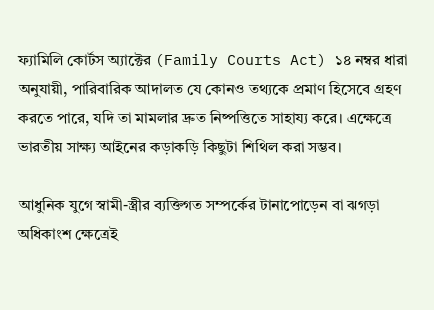ফ্যামিলি কোর্টস অ্যাক্টের (Family Courts Act) ১৪ নম্বর ধারা অনুযায়ী, পারিবারিক আদালত যে কোনও তথ্যকে প্রমাণ হিসেবে গ্রহণ করতে পারে, যদি তা মামলার দ্রুত নিষ্পত্তিতে সাহায্য করে। এক্ষেত্রে ভারতীয় সাক্ষ্য আইনের কড়াকড়ি কিছুটা শিথিল করা সম্ভব।

আধুনিক যুগে স্বামী-স্ত্রীর ব্যক্তিগত সম্পর্কের টানাপোড়েন বা ঝগড়া অধিকাংশ ক্ষেত্রেই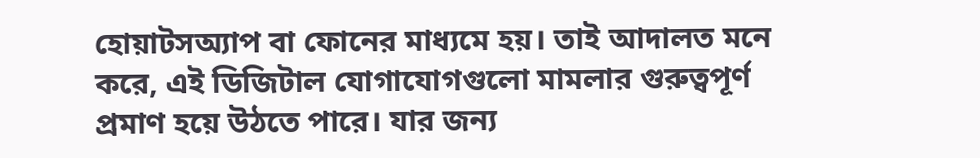হোয়াটসঅ্যাপ বা ফোনের মাধ্যমে হয়। তাই আদালত মনে করে, এই ডিজিটাল যোগাযোগগুলো মামলার গুরুত্বপূর্ণ প্রমাণ হয়ে উঠতে পারে। যার জন্য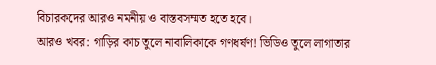বিচারকদের আরও নমনীয় ও বাস্তবসম্মত হতে হবে।
আরও খবর: গাড়ির কাচ তুলে নাবালিকাকে গণধর্ষণ! ভিডিও তুলে লাগাতার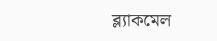ব্ল্যাকমেল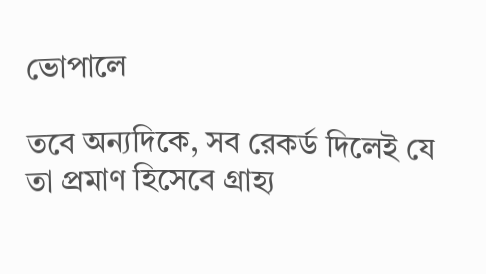ভোপালে

তবে অন্যদিকে, সব রেকর্ড দিলেই যে তা প্রমাণ হিসেবে গ্রাহ্য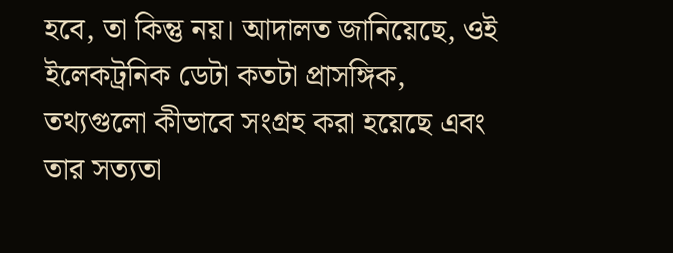হবে, তা কিন্তু নয়। আদালত জানিয়েছে, ওই ইলেকট্রনিক ডেটা কতটা প্রাসঙ্গিক, তথ্যগুলো কীভাবে সংগ্রহ করা হয়েছে এবং তার সত্যতা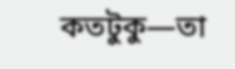কতটুকু—তা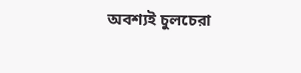অবশ্যই চুলচেরা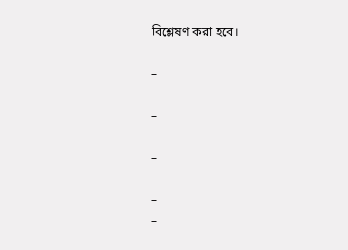বিশ্লেষণ করা হবে।

–

–

–

–
–